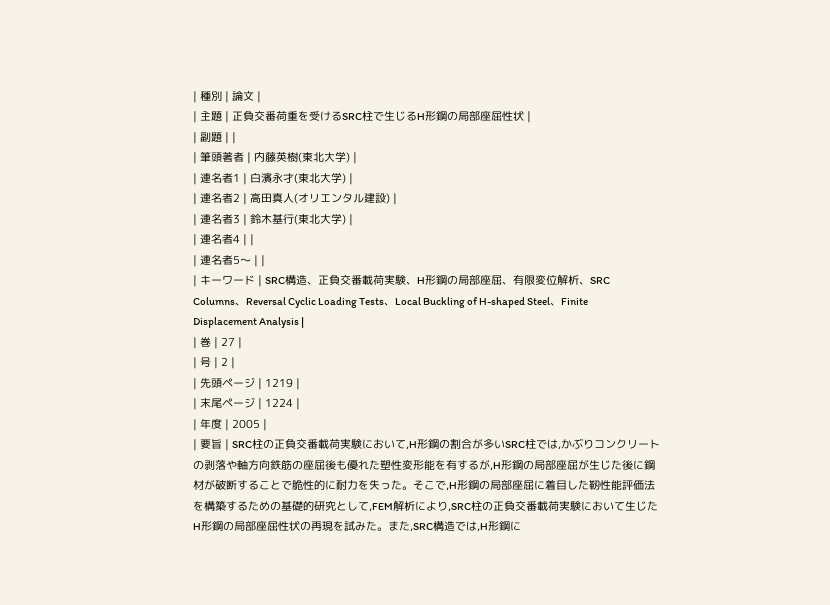| 種別 | 論文 |
| 主題 | 正負交番荷重を受けるSRC柱で生じるH形鋼の局部座屈性状 |
| 副題 | |
| 筆頭著者 | 内藤英樹(東北大学) |
| 連名者1 | 白濱永才(東北大学) |
| 連名者2 | 高田真人(オリエンタル建設) |
| 連名者3 | 鈴木基行(東北大学) |
| 連名者4 | |
| 連名者5〜 | |
| キーワード | SRC構造、正負交番載荷実験、H形鋼の局部座屈、有限変位解析、SRC Columns、Reversal Cyclic Loading Tests、Local Buckling of H-shaped Steel、Finite Displacement Analysis |
| 巻 | 27 |
| 号 | 2 |
| 先頭ページ | 1219 |
| 末尾ページ | 1224 |
| 年度 | 2005 |
| 要旨 | SRC柱の正負交番載荷実験において,H形鋼の割合が多いSRC柱では,かぶりコンクリートの剥落や軸方向鉄筋の座屈後も優れた塑性変形能を有するが,H形鋼の局部座屈が生じた後に鋼材が破断することで脆性的に耐力を失った。そこで,H形鋼の局部座屈に着目した靭性能評価法を構築するための基礎的研究として,FEM解析により,SRC柱の正負交番載荷実験において生じたH形鋼の局部座屈性状の再現を試みた。また,SRC構造では,H形鋼に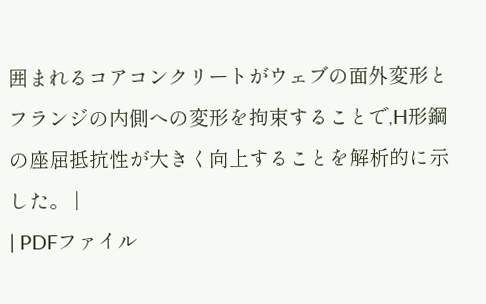囲まれるコアコンクリートがウェブの面外変形とフランジの内側への変形を拘束することで,H形鋼の座屈抵抗性が大きく向上することを解析的に示した。 |
| PDFファイル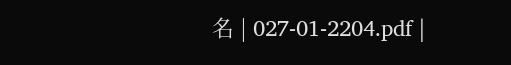名 | 027-01-2204.pdf |